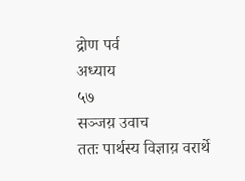द्रोण पर्व
अध्याय
५७
सञ्जय़ उवाच
ततः पार्थस्य विज्ञाय़ वरार्थे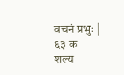वचनं प्रभुः |
६३ क
शल्य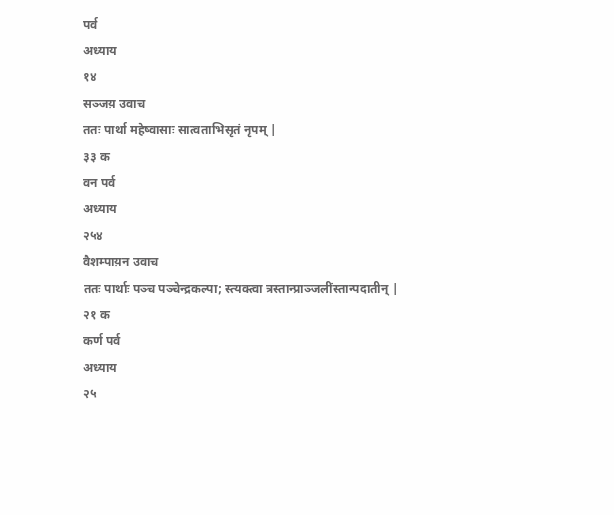पर्व
अध्याय
१४
सञ्जय़ उवाच
ततः पार्था महेष्वासाः सात्वताभिसृतं नृपम् |
३३ क
वन पर्व
अध्याय
२५४
वैशम्पाय़न उवाच
ततः पार्थाः पञ्च पञ्चेन्द्रकल्पा; स्त्यक्त्वा त्रस्तान्प्राञ्जलींस्तान्पदातीन् |
२१ क
कर्ण पर्व
अध्याय
२५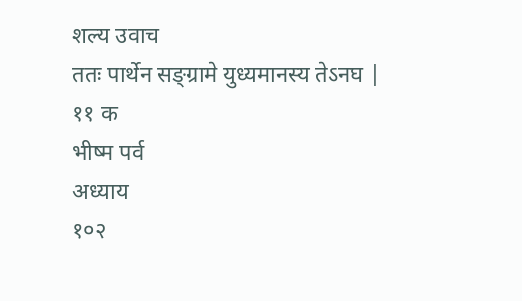शल्य उवाच
ततः पार्थेन सङ्ग्रामे युध्यमानस्य तेऽनघ |
११ क
भीष्म पर्व
अध्याय
१०२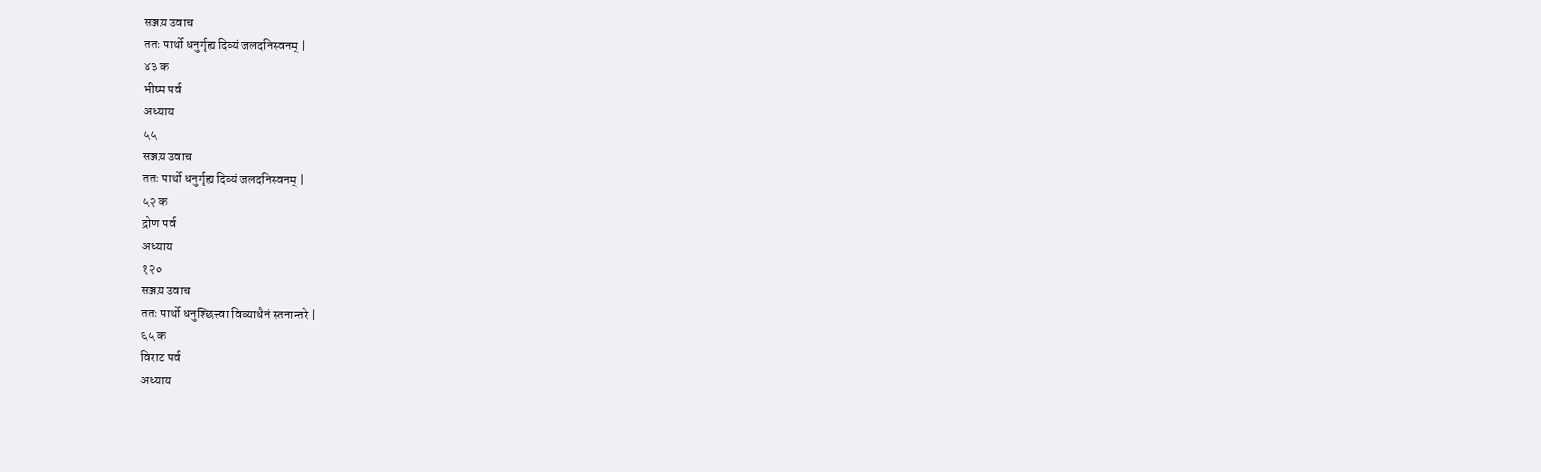सञ्जय़ उवाच
ततः पार्थो धनुर्गृह्य दिव्यं जलदनिस्वनम् |
४३ क
भीष्म पर्व
अध्याय
५५
सञ्जय़ उवाच
ततः पार्थो धनुर्गृह्य दिव्यं जलदनिस्वनम् |
५२ क
द्रोण पर्व
अध्याय
१२०
सञ्जय़ उवाच
ततः पार्थो धनुश्छित्त्वा विव्याधैनं स्तनान्तरे |
६५ क
विराट पर्व
अध्याय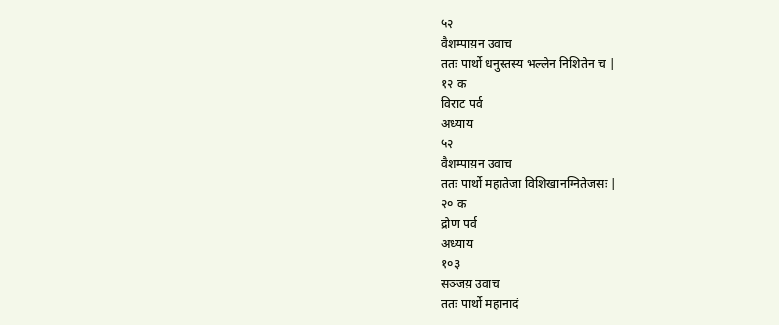५२
वैशम्पाय़न उवाच
ततः पार्थो धनुस्तस्य भल्लेन निशितेन च |
१२ क
विराट पर्व
अध्याय
५२
वैशम्पाय़न उवाच
ततः पार्थो महातेजा विशिखानग्नितेजसः |
२० क
द्रोण पर्व
अध्याय
१०३
सञ्जय़ उवाच
ततः पार्थो महानादं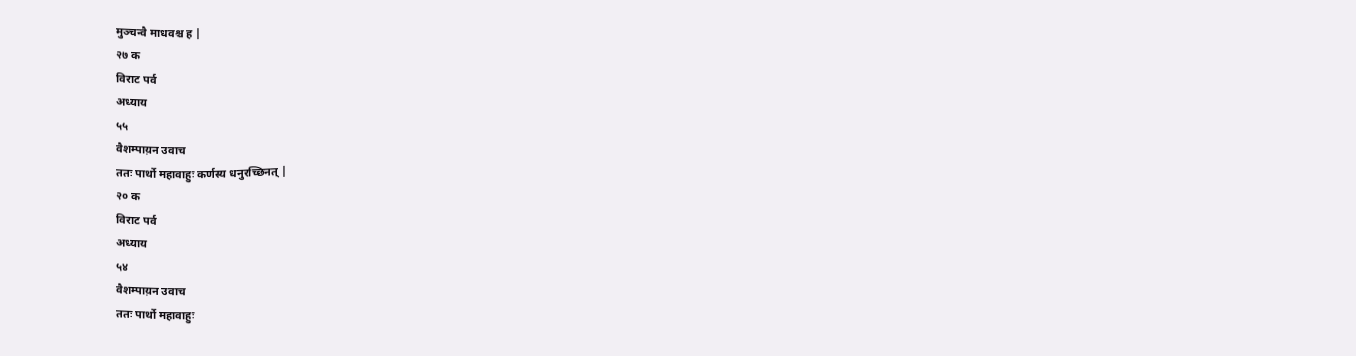मुञ्चन्वै माधवश्च ह |
२७ क
विराट पर्व
अध्याय
५५
वैशम्पाय़न उवाच
ततः पार्थो महावाहुः कर्णस्य धनुरच्छिनत् |
२० क
विराट पर्व
अध्याय
५४
वैशम्पाय़न उवाच
ततः पार्थो महावाहुः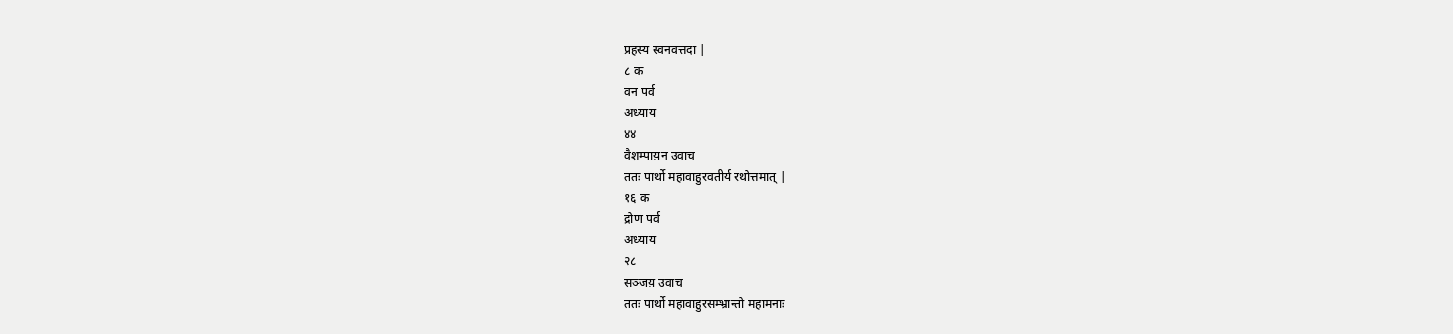प्रहस्य स्वनवत्तदा |
८ क
वन पर्व
अध्याय
४४
वैशम्पाय़न उवाच
ततः पार्थो महावाहुरवतीर्य रथोत्तमात् |
१६ क
द्रोण पर्व
अध्याय
२८
सञ्जय़ उवाच
ततः पार्थो महावाहुरसम्भ्रान्तो महामनाः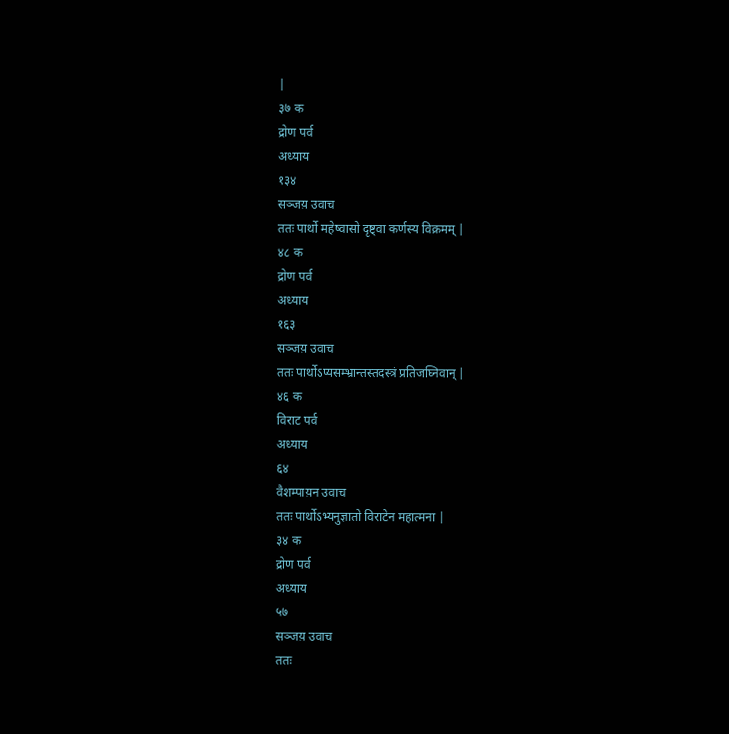|
३७ क
द्रोण पर्व
अध्याय
१३४
सञ्जय़ उवाच
ततः पार्थो महेष्वासो दृष्ट्वा कर्णस्य विक्रमम् |
४८ क
द्रोण पर्व
अध्याय
१६३
सञ्जय़ उवाच
ततः पार्थोऽप्यसम्भ्रान्तस्तदस्त्रं प्रतिजघ्निवान् |
४६ क
विराट पर्व
अध्याय
६४
वैशम्पाय़न उवाच
ततः पार्थोऽभ्यनुज्ञातो विराटेन महात्मना |
३४ क
द्रोण पर्व
अध्याय
५७
सञ्जय़ उवाच
ततः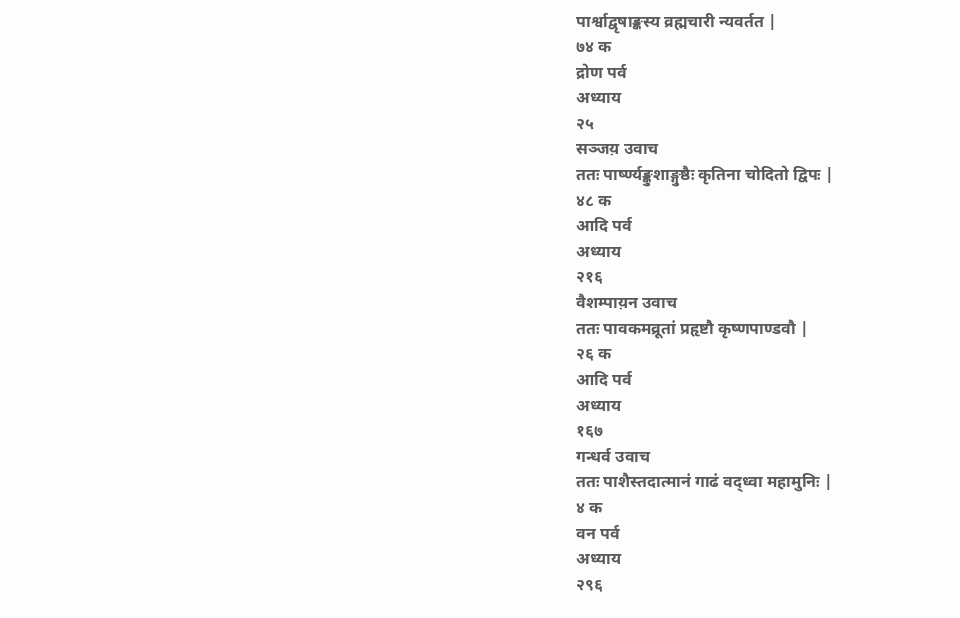पार्श्वाद्वृषाङ्कस्य व्रह्मचारी न्यवर्तत |
७४ क
द्रोण पर्व
अध्याय
२५
सञ्जय़ उवाच
ततः पार्ष्ण्यङ्कुशाङ्गुष्ठैः कृतिना चोदितो द्विपः |
४८ क
आदि पर्व
अध्याय
२१६
वैशम्पाय़न उवाच
ततः पावकमव्रूतां प्रहृष्टौ कृष्णपाण्डवौ |
२६ क
आदि पर्व
अध्याय
१६७
गन्धर्व उवाच
ततः पाशैस्तदात्मानं गाढं वद्ध्वा महामुनिः |
४ क
वन पर्व
अध्याय
२९६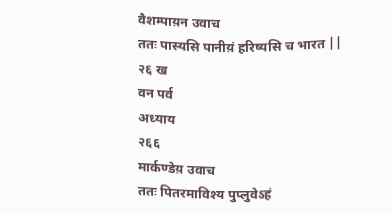वैशम्पाय़न उवाच
ततः पास्यसि पानीय़ं हरिष्यसि च भारत ||
२६ ख
वन पर्व
अध्याय
२६६
मार्कण्डेय़ उवाच
ततः पितरमाविश्य पुप्लुवेऽहं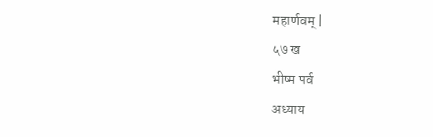महार्णवम् |
५७ ख
भीष्म पर्व
अध्याय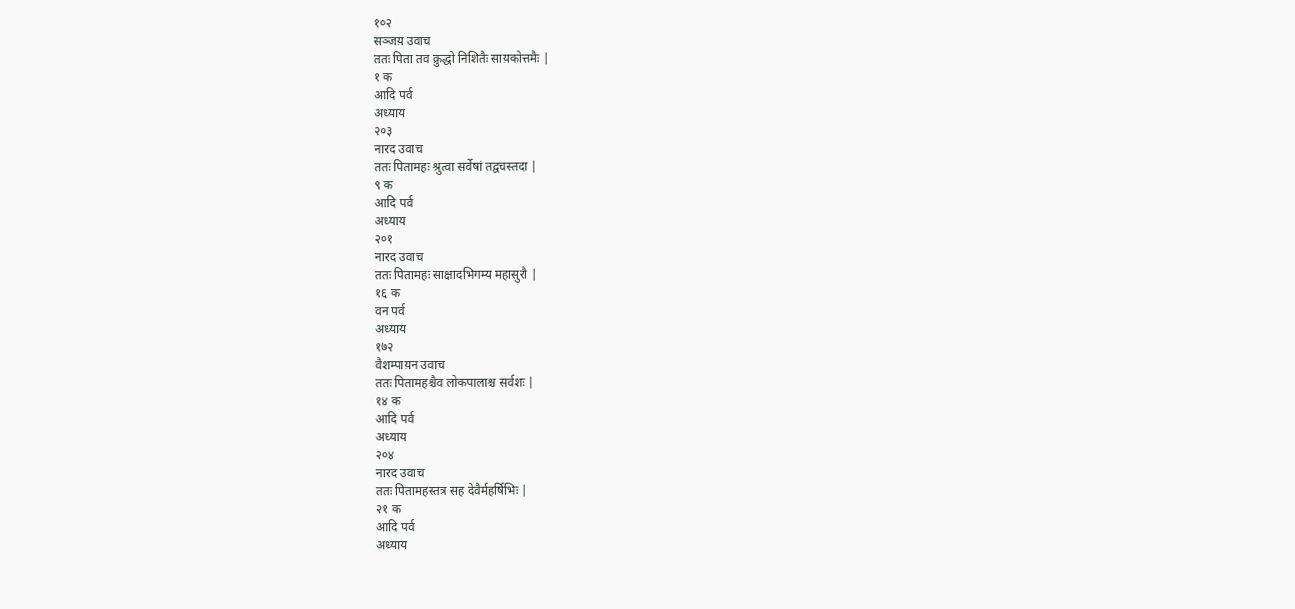१०२
सञ्जय़ उवाच
ततः पिता तव क्रुद्धो निशितैः साय़कोत्तमैः |
१ क
आदि पर्व
अध्याय
२०३
नारद उवाच
ततः पितामहः श्रुत्वा सर्वेषां तद्वचस्तदा |
९ क
आदि पर्व
अध्याय
२०१
नारद उवाच
ततः पितामहः साक्षादभिगम्य महासुरौ |
१६ क
वन पर्व
अध्याय
१७२
वैशम्पाय़न उवाच
ततः पितामहश्चैव लोकपालाश्च सर्वशः |
१४ क
आदि पर्व
अध्याय
२०४
नारद उवाच
ततः पितामहस्तत्र सह देवैर्महर्षिभिः |
२१ क
आदि पर्व
अध्याय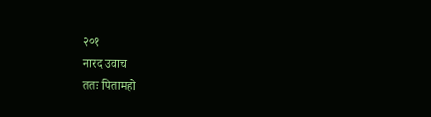२०१
नारद उवाच
ततः पितामहो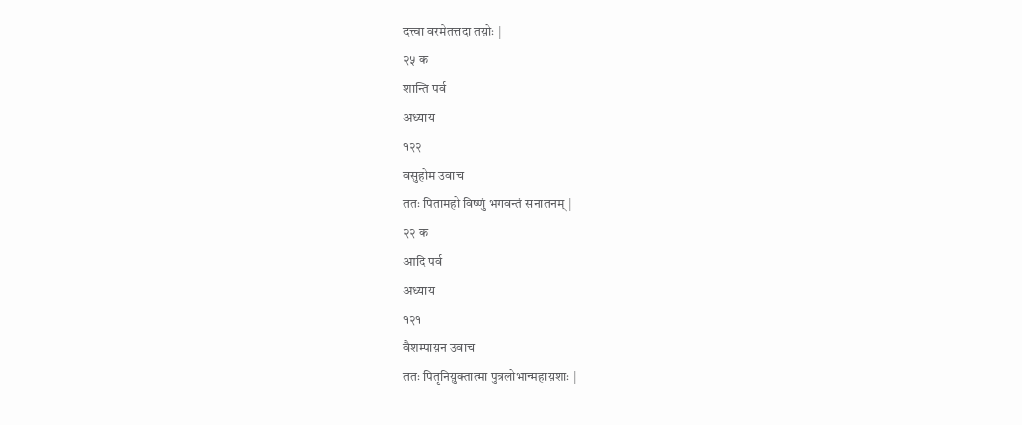दत्त्वा वरमेतत्तदा तय़ोः |
२५ क
शान्ति पर्व
अध्याय
१२२
वसुहोम उवाच
ततः पितामहो विष्णुं भगवन्तं सनातनम् |
२२ क
आदि पर्व
अध्याय
१२१
वैशम्पाय़न उवाच
ततः पितृनिय़ुक्तात्मा पुत्रलोभान्महाय़शाः |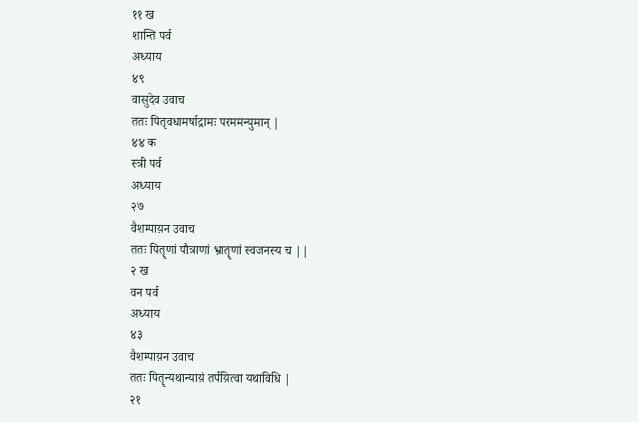११ ख
शान्ति पर्व
अध्याय
४९
वासुदेव उवाच
ततः पितृवधामर्षाद्रामः परममन्युमान् |
४४ क
स्त्री पर्व
अध्याय
२७
वैशम्पाय़न उवाच
ततः पितॄणां पौत्राणां भ्रातॄणां स्वजनस्य च ||
२ ख
वन पर्व
अध्याय
४३
वैशम्पाय़न उवाच
ततः पितॄन्यथान्याय़ं तर्पय़ित्वा यथाविधि |
२१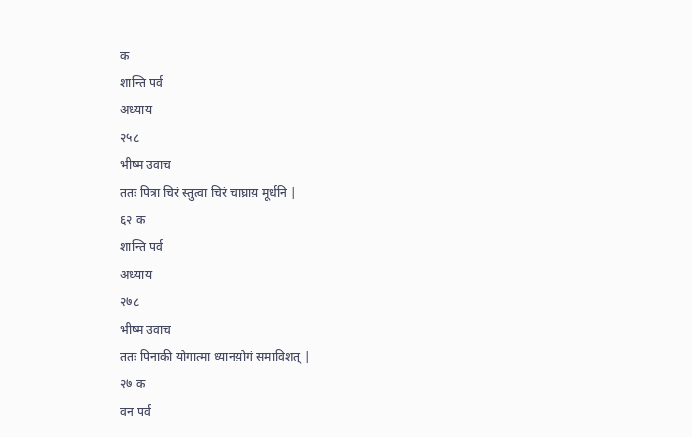क
शान्ति पर्व
अध्याय
२५८
भीष्म उवाच
ततः पित्रा चिरं स्तुत्वा चिरं चाघ्राय़ मूर्धनि |
६२ क
शान्ति पर्व
अध्याय
२७८
भीष्म उवाच
ततः पिनाकी योगात्मा ध्यानय़ोगं समाविशत् |
२७ क
वन पर्व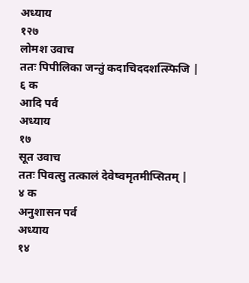अध्याय
१२७
लोमश उवाच
ततः पिपीलिका जन्तुं कदाचिददशत्स्फिजि |
६ क
आदि पर्व
अध्याय
१७
सूत उवाच
ततः पिवत्सु तत्कालं देवेष्वमृतमीप्सितम् |
४ क
अनुशासन पर्व
अध्याय
१४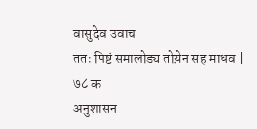वासुदेव उवाच
ततः पिष्टं समालोड्य तोय़ेन सह माधव |
७८ क
अनुशासन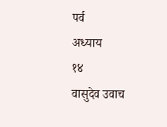पर्व
अध्याय
१४
वासुदेव उवाच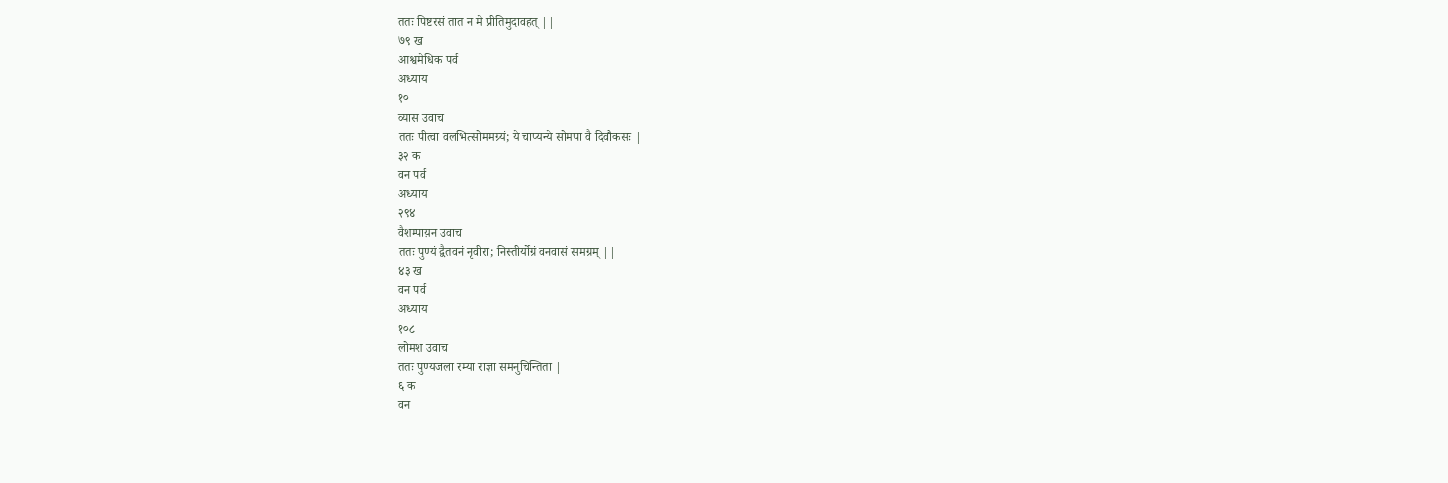ततः पिष्टरसं तात न मे प्रीतिमुदावहत् ||
७९ ख
आश्वमेधिक पर्व
अध्याय
१०
व्यास उवाच
ततः पीत्वा वलभित्सोममग्र्यं; ये चाप्यन्ये सोमपा वै दिवौकसः |
३२ क
वन पर्व
अध्याय
२९४
वैशम्पाय़न उवाच
ततः पुण्यं द्वैतवनं नृवीरा; निस्तीर्योग्रं वनवासं समग्रम् ||
४३ ख
वन पर्व
अध्याय
१०८
लोमश उवाच
ततः पुण्यजला रम्या राज्ञा समनुचिन्तिता |
६ क
वन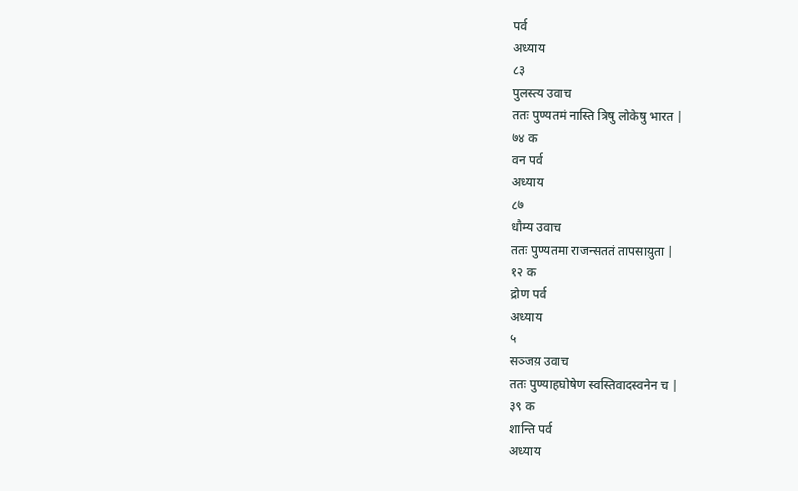पर्व
अध्याय
८३
पुलस्त्य उवाच
ततः पुण्यतमं नास्ति त्रिषु लोकेषु भारत |
७४ क
वन पर्व
अध्याय
८७
धौम्य उवाच
ततः पुण्यतमा राजन्सततं तापसाय़ुता |
१२ क
द्रोण पर्व
अध्याय
५
सञ्जय़ उवाच
ततः पुण्याहघोषेण स्वस्तिवादस्वनेन च |
३९ क
शान्ति पर्व
अध्याय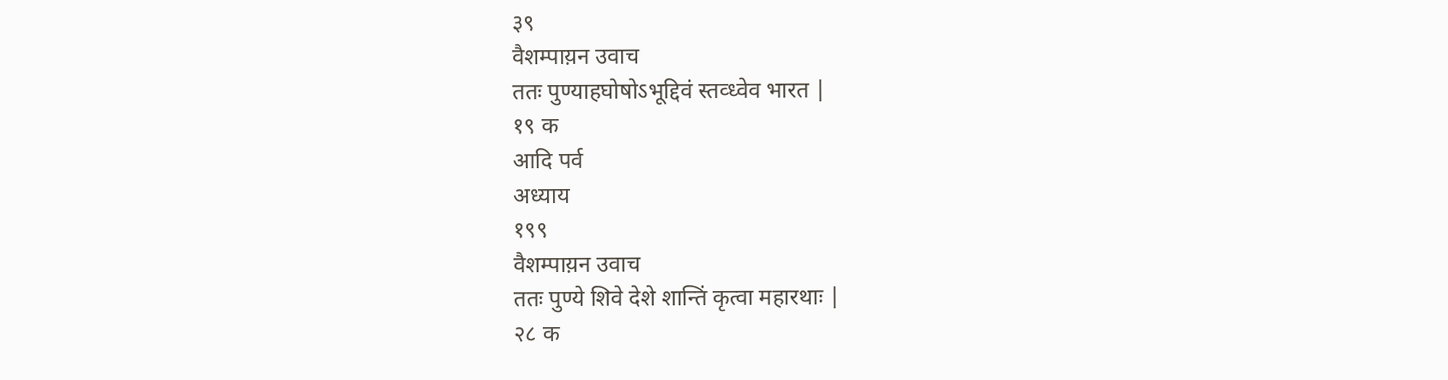३९
वैशम्पाय़न उवाच
ततः पुण्याहघोषोऽभूद्दिवं स्तव्ध्वेव भारत |
१९ क
आदि पर्व
अध्याय
१९९
वैशम्पाय़न उवाच
ततः पुण्ये शिवे देशे शान्तिं कृत्वा महारथाः |
२८ क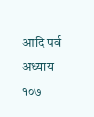आदि पर्व
अध्याय
१०७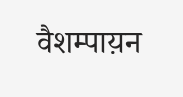वैशम्पाय़न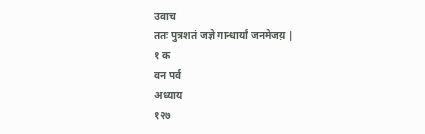उवाच
ततः पुत्रशतं जज्ञे गान्धार्यां जनमेजय़ |
१ क
वन पर्व
अध्याय
१२७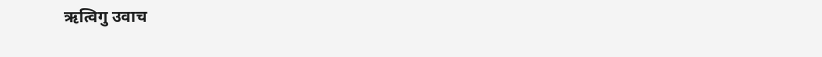ऋत्विगु उवाच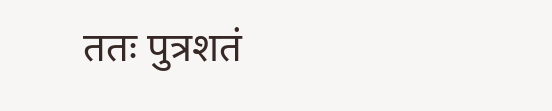ततः पुत्रशतं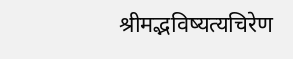श्रीमद्भविष्यत्यचिरेण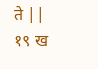ते ||
१९ ख